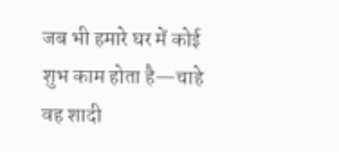जब भी हमारे घर में कोई शुभ काम होता है—चाहे वह शादी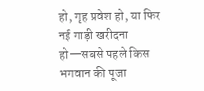हो, गृह प्रवेश हो, या फिर नई गाड़ी खरीदना हो—सबसे पहले किस भगवान की पूजा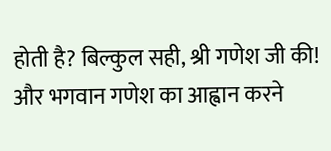होती है? बिल्कुल सही, श्री गणेश जी की! और भगवान गणेश का आह्वान करने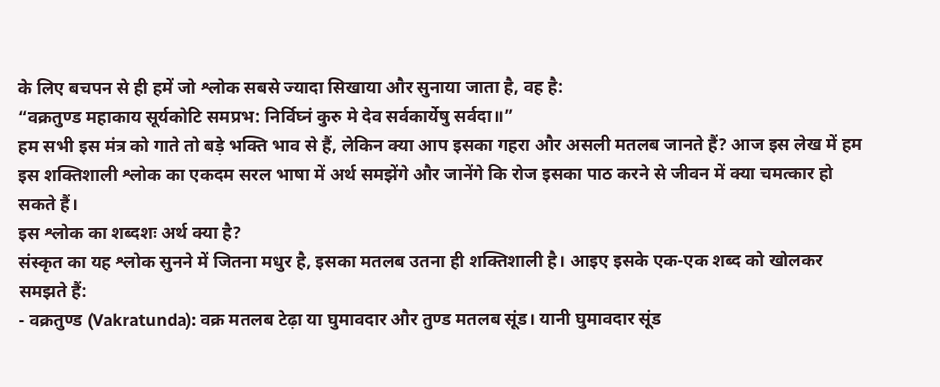के लिए बचपन से ही हमें जो श्लोक सबसे ज्यादा सिखाया और सुनाया जाता है, वह है:
“वक्रतुण्ड महाकाय सूर्यकोटि समप्रभ: निर्विघ्नं कुरु मे देव सर्वकार्येषु सर्वदा॥”
हम सभी इस मंत्र को गाते तो बड़े भक्ति भाव से हैं, लेकिन क्या आप इसका गहरा और असली मतलब जानते हैं? आज इस लेख में हम इस शक्तिशाली श्लोक का एकदम सरल भाषा में अर्थ समझेंगे और जानेंगे कि रोज इसका पाठ करने से जीवन में क्या चमत्कार हो सकते हैं।
इस श्लोक का शब्दशः अर्थ क्या है?
संस्कृत का यह श्लोक सुनने में जितना मधुर है, इसका मतलब उतना ही शक्तिशाली है। आइए इसके एक-एक शब्द को खोलकर समझते हैं:
- वक्रतुण्ड (Vakratunda): वक्र मतलब टेढ़ा या घुमावदार और तुण्ड मतलब सूंड। यानी घुमावदार सूंड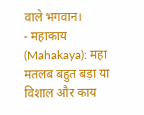वाले भगवान।
- महाकाय (Mahakaya): महा मतलब बहुत बड़ा या विशाल और काय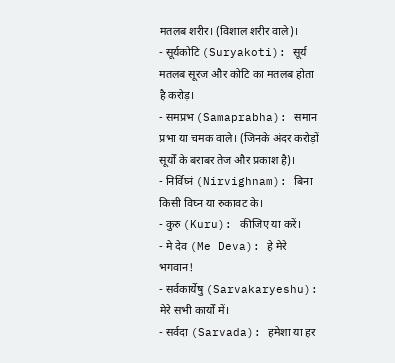मतलब शरीर। (विशाल शरीर वाले)।
- सूर्यकोटि (Suryakoti): सूर्य मतलब सूरज और कोटि का मतलब होता है करोड़।
- समप्रभ (Samaprabha): समान प्रभा या चमक वाले। (जिनके अंदर करोड़ों सूर्यों के बराबर तेज और प्रकाश है)।
- निर्विघ्नं (Nirvighnam): बिना किसी विघ्न या रुकावट के।
- कुरु (Kuru): कीजिए या करें।
- मे देव (Me Deva): हे मेरे भगवान!
- सर्वकार्येषु (Sarvakaryeshu): मेरे सभी कार्यों में।
- सर्वदा (Sarvada): हमेशा या हर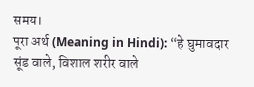समय।
पूरा अर्थ (Meaning in Hindi): “हे घुमावदार सूंड वाले, विशाल शरीर वाले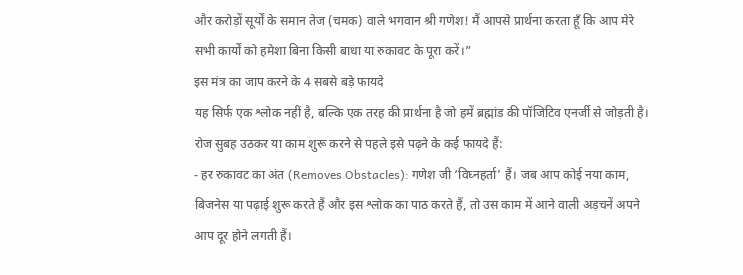और करोड़ों सूर्यों के समान तेज (चमक) वाले भगवान श्री गणेश! मैं आपसे प्रार्थना करता हूँ कि आप मेरे सभी कार्यों को हमेशा बिना किसी बाधा या रुकावट के पूरा करें।”
इस मंत्र का जाप करने के 4 सबसे बड़े फायदे
यह सिर्फ एक श्लोक नहीं है, बल्कि एक तरह की प्रार्थना है जो हमें ब्रह्मांड की पॉजिटिव एनर्जी से जोड़ती है। रोज सुबह उठकर या काम शुरू करने से पहले इसे पढ़ने के कई फायदे हैं:
- हर रुकावट का अंत (Removes Obstacles): गणेश जी ‘विघ्नहर्ता’ हैं। जब आप कोई नया काम, बिजनेस या पढ़ाई शुरू करते हैं और इस श्लोक का पाठ करते हैं, तो उस काम में आने वाली अड़चनें अपने आप दूर होने लगती हैं।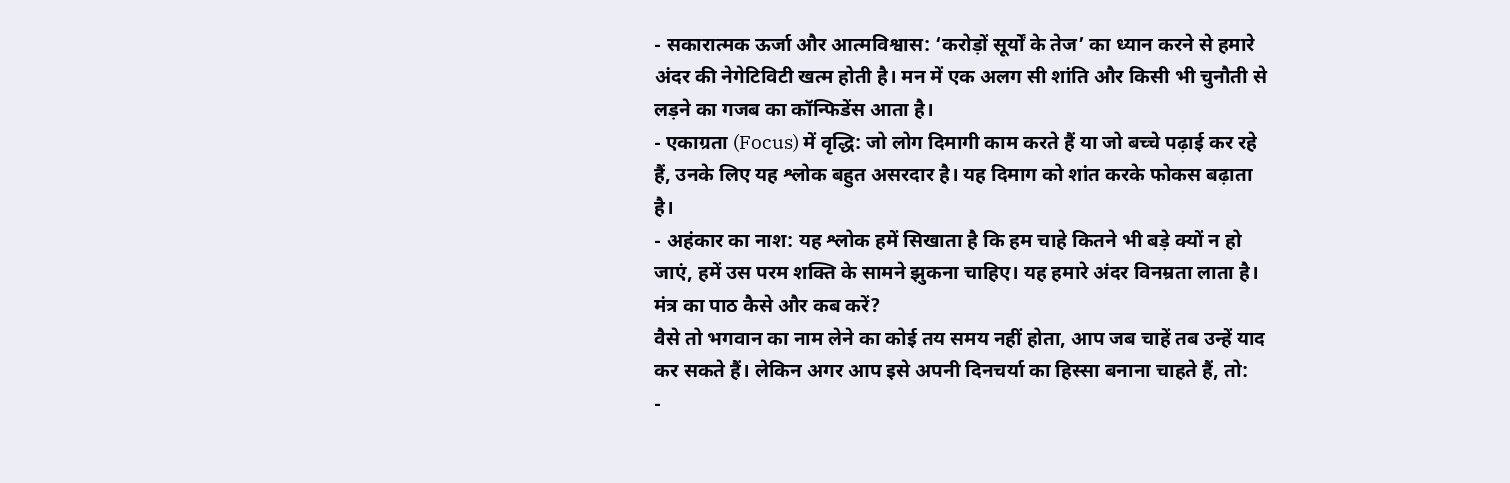- सकारात्मक ऊर्जा और आत्मविश्वास: ‘करोड़ों सूर्यों के तेज’ का ध्यान करने से हमारे अंदर की नेगेटिविटी खत्म होती है। मन में एक अलग सी शांति और किसी भी चुनौती से लड़ने का गजब का कॉन्फिडेंस आता है।
- एकाग्रता (Focus) में वृद्धि: जो लोग दिमागी काम करते हैं या जो बच्चे पढ़ाई कर रहे हैं, उनके लिए यह श्लोक बहुत असरदार है। यह दिमाग को शांत करके फोकस बढ़ाता है।
- अहंकार का नाश: यह श्लोक हमें सिखाता है कि हम चाहे कितने भी बड़े क्यों न हो जाएं, हमें उस परम शक्ति के सामने झुकना चाहिए। यह हमारे अंदर विनम्रता लाता है।
मंत्र का पाठ कैसे और कब करें?
वैसे तो भगवान का नाम लेने का कोई तय समय नहीं होता, आप जब चाहें तब उन्हें याद कर सकते हैं। लेकिन अगर आप इसे अपनी दिनचर्या का हिस्सा बनाना चाहते हैं, तो:
-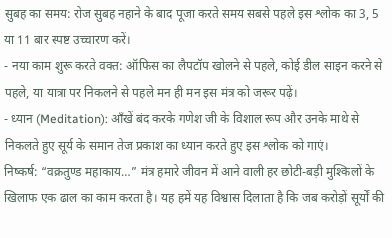सुबह का समय: रोज सुबह नहाने के बाद पूजा करते समय सबसे पहले इस श्लोक का 3, 5 या 11 बार स्पष्ट उच्चारण करें।
- नया काम शुरू करते वक्त: ऑफिस का लैपटॉप खोलने से पहले, कोई डील साइन करने से पहले, या यात्रा पर निकलने से पहले मन ही मन इस मंत्र को जरूर पढ़ें।
- ध्यान (Meditation): आँखें बंद करके गणेश जी के विशाल रूप और उनके माथे से निकलते हुए सूर्य के समान तेज प्रकाश का ध्यान करते हुए इस श्लोक को गाएं।
निष्कर्ष: “वक्रतुण्ड महाकाय…” मंत्र हमारे जीवन में आने वाली हर छोटी-बड़ी मुश्किलों के खिलाफ एक ढाल का काम करता है। यह हमें यह विश्वास दिलाता है कि जब करोड़ों सूर्यों की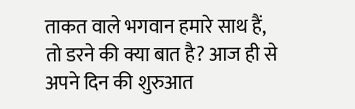ताकत वाले भगवान हमारे साथ हैं, तो डरने की क्या बात है? आज ही से अपने दिन की शुरुआत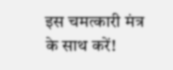इस चमत्कारी मंत्र के साथ करें!